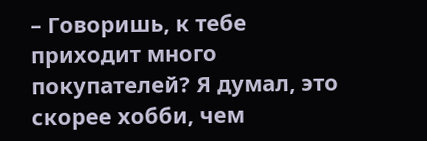– Говоришь, к тебе приходит много покупателей? Я думал, это скорее хобби, чем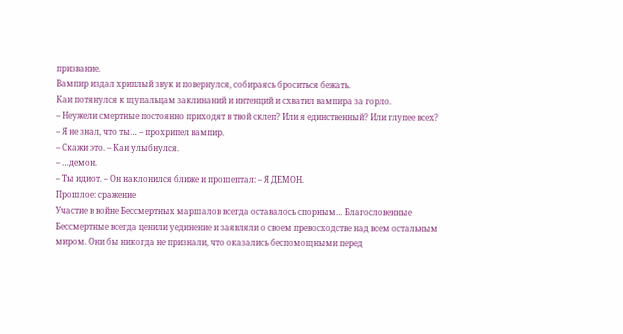призвание.
Вампир издал хриплый звук и повернулся, собираясь броситься бежать.
Каи потянулся к щупальцам заклинаний и интенций и схватил вампира за горло.
– Неужели смертные постоянно приходят в твой склеп? Или я единственный? Или глупее всех?
– Я не знал, что ты… – прохрипел вампир.
– Скажи это. – Каи улыбнулся.
– …демон.
– Ты идиот. – Он наклонился ближе и прошептал: – Я ДЕМОН.
Прошлое: сражение
Участие в войне Бессмертных маршалов всегда оставалось спорным… Благословенные Бессмертные всегда ценили уединение и заявляли о своем превосходстве над всем остальным миром. Они бы никогда не признали, что оказались беспомощными перед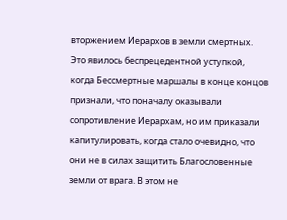вторжением Иерархов в земли смертных. Это явилось беспрецедентной уступкой, когда Бессмертные маршалы в конце концов признали, что поначалу оказывали сопротивление Иерархам, но им приказали капитулировать, когда стало очевидно, что они не в силах защитить Благословенные земли от врага. В этом не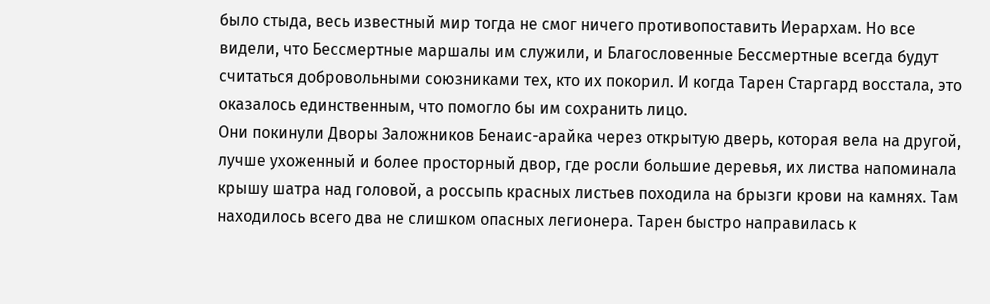было стыда, весь известный мир тогда не смог ничего противопоставить Иерархам. Но все видели, что Бессмертные маршалы им служили, и Благословенные Бессмертные всегда будут считаться добровольными союзниками тех, кто их покорил. И когда Тарен Старгард восстала, это оказалось единственным, что помогло бы им сохранить лицо.
Они покинули Дворы Заложников Бенаис-арайка через открытую дверь, которая вела на другой, лучше ухоженный и более просторный двор, где росли большие деревья, их листва напоминала крышу шатра над головой, а россыпь красных листьев походила на брызги крови на камнях. Там находилось всего два не слишком опасных легионера. Тарен быстро направилась к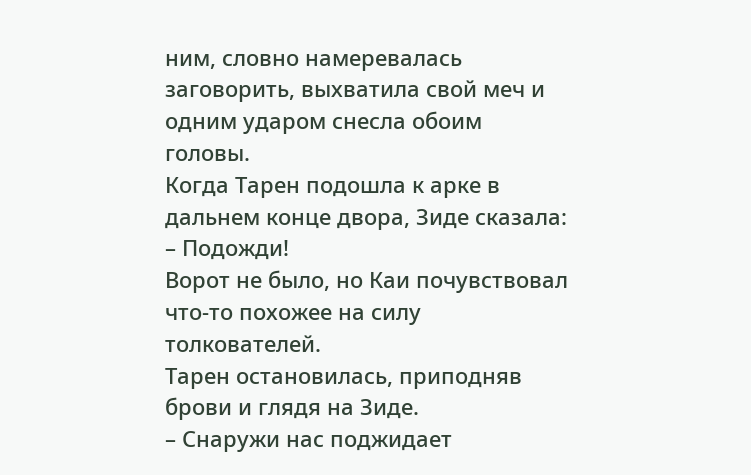ним, словно намеревалась заговорить, выхватила свой меч и одним ударом снесла обоим головы.
Когда Тарен подошла к арке в дальнем конце двора, Зиде сказала:
– Подожди!
Ворот не было, но Каи почувствовал что-то похожее на силу толкователей.
Тарен остановилась, приподняв брови и глядя на Зиде.
– Снаружи нас поджидает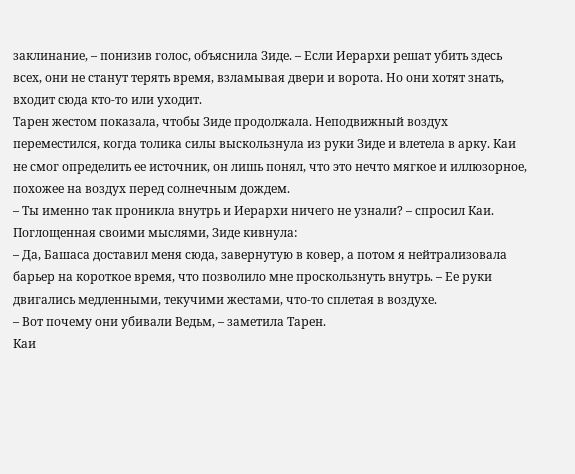заклинание, – понизив голос, объяснила Зиде. – Если Иерархи решат убить здесь всех, они не станут терять время, взламывая двери и ворота. Но они хотят знать, входит сюда кто-то или уходит.
Тарен жестом показала, чтобы Зиде продолжала. Неподвижный воздух переместился, когда толика силы выскользнула из руки Зиде и влетела в арку. Каи не смог определить ее источник, он лишь понял, что это нечто мягкое и иллюзорное, похожее на воздух перед солнечным дождем.
– Ты именно так проникла внутрь и Иерархи ничего не узнали? – спросил Каи.
Поглощенная своими мыслями, Зиде кивнула:
– Да, Башаса доставил меня сюда, завернутую в ковер, а потом я нейтрализовала барьер на короткое время, что позволило мне проскользнуть внутрь. – Ее руки двигались медленными, текучими жестами, что-то сплетая в воздухе.
– Вот почему они убивали Ведьм, – заметила Тарен.
Каи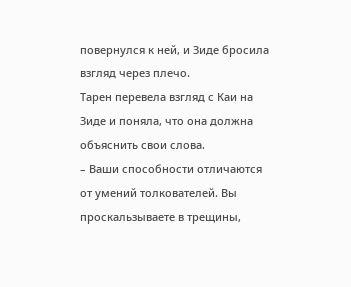повернулся к ней, и Зиде бросила взгляд через плечо.
Тарен перевела взгляд с Каи на Зиде и поняла, что она должна объяснить свои слова.
– Ваши способности отличаются от умений толкователей. Вы проскальзываете в трещины,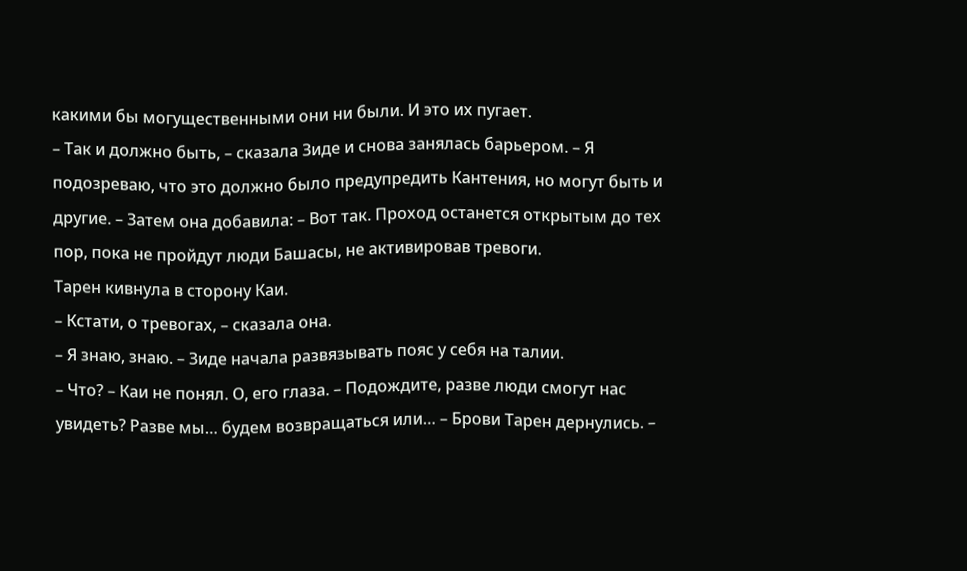какими бы могущественными они ни были. И это их пугает.
– Так и должно быть, – сказала Зиде и снова занялась барьером. – Я подозреваю, что это должно было предупредить Кантения, но могут быть и другие. – Затем она добавила: – Вот так. Проход останется открытым до тех пор, пока не пройдут люди Башасы, не активировав тревоги.
Тарен кивнула в сторону Каи.
– Кстати, о тревогах, – сказала она.
– Я знаю, знаю. – Зиде начала развязывать пояс у себя на талии.
– Что? – Каи не понял. О, его глаза. – Подождите, разве люди смогут нас увидеть? Разве мы… будем возвращаться или… – Брови Тарен дернулись. –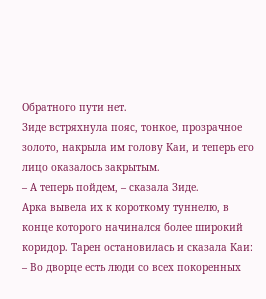Обратного пути нет.
Зиде встряхнула пояс, тонкое, прозрачное золото, накрыла им голову Каи, и теперь его лицо оказалось закрытым.
– А теперь пойдем, – сказала Зиде.
Арка вывела их к короткому туннелю, в конце которого начинался более широкий коридор. Тарен остановилась и сказала Каи:
– Во дворце есть люди со всех покоренных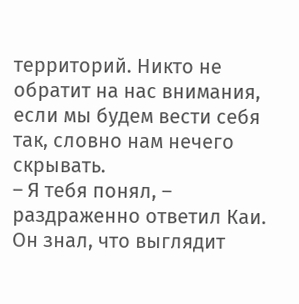территорий. Никто не обратит на нас внимания, если мы будем вести себя так, словно нам нечего скрывать.
– Я тебя понял, – раздраженно ответил Каи.
Он знал, что выглядит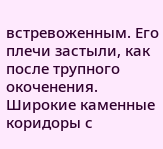встревоженным. Его плечи застыли, как после трупного окоченения. Широкие каменные коридоры с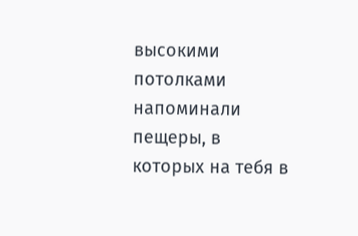высокими потолками напоминали пещеры, в которых на тебя в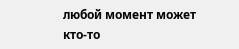любой момент может кто-то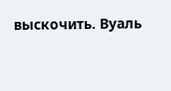выскочить. Вуаль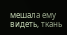мешала ему видеть, ткань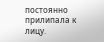постоянно прилипала к лицу.